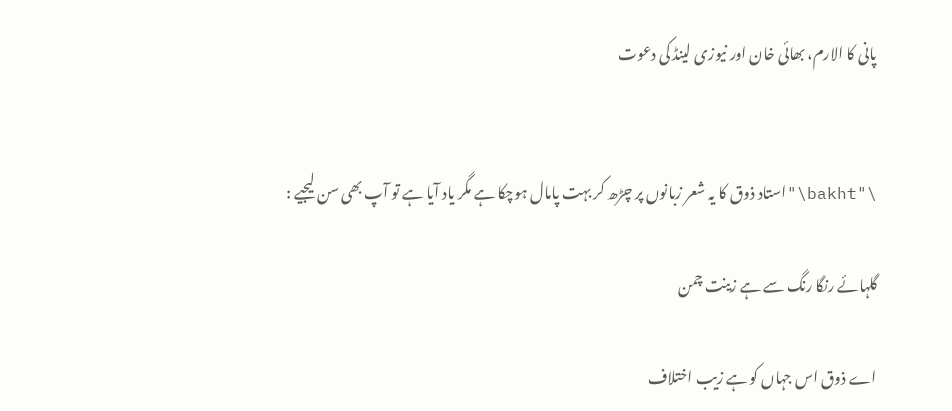پانی کا الارم، بھائی خان اور نیوزی لینڈ کی دعوت


\"bakht\"استاد ذوق کا یہ شعر زبانوں پر چڑھ کر بہت پامال ہوچکا ہے مگر یاد آیا ہے تو آپ بھی سن لیجیے :

گلہائے رنگا رنگ سے ہے زینت چمن

اے ذوق اس جہاں کو ہے زیب اختلاف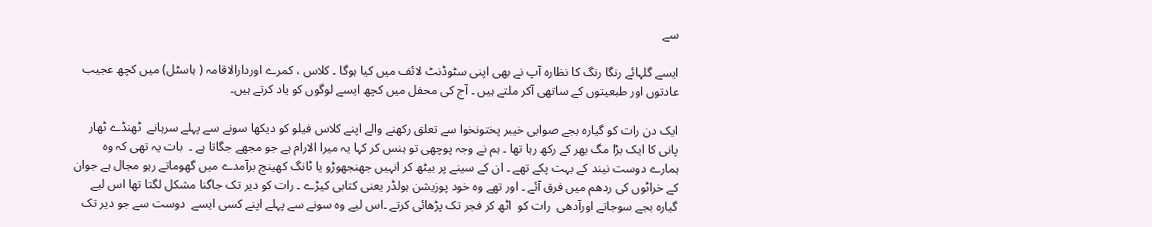سے

ایسے گلہائے رنگا رنگ کا نظارہ آپ نے بھی اپنی سٹوڈنٹ لائف میں کیا ہوگا ۔ کلاس ، کمرے اوردارالاقامہ ( ہاسٹل) میں کچھ عجیب عادتوں اور طبعیتوں کے ساتھی آکر ملتے ہیں ۔ آج کی محفل میں کچھ ایسے لوگوں کو یاد کرتے ہیں۔

ایک دن رات کو گیارہ بجے صوابی خیبر پختونخوا سے تعلق رکھنے والے اپنے کلاس فیلو کو دیکھا سونے سے پہلے سرہانے  ٹھنڈے ٹھار پانی کا ایک بڑا مگ بھر کے رکھ رہا تھا ۔ ہم نے وجہ پوچھی تو ہنس کر کہا یہ میرا الارام ہے جو مجھے جگاتا ہے ۔  بات یہ تھی کہ وہ ہمارے دوست نیند کے بہت پکے تھے ۔ ان کے سینے پر بیٹھ کر انہیں جھنجھوڑو یا ٹانگ کھینچ برآمدے میں گھوماتے رہو مجال ہے جوان کے خراٹوں کی ردھم میں فرق آئے ۔ اور تھے وہ خود پوزیشن ہولڈر یعنی کتابی کیڑے ۔ رات کو دیر تک جاگنا مشکل لگتا تھا اس لیے گیارہ بجے سوجاتے اورآدھی  رات کو  اٹھ کر فجر تک پڑھائی کرتے ۔اس لیے وہ سونے سے پہلے اپنے کسی ایسے  دوست سے جو دیر تک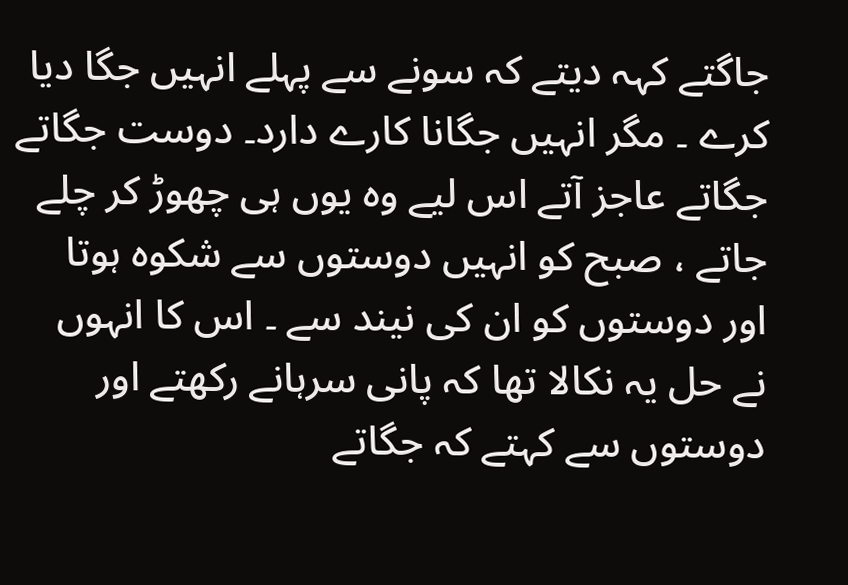جاگتے کہہ دیتے کہ سونے سے پہلے انہیں جگا دیا کرے ۔ مگر انہیں جگانا کارے دارد۔ دوست جگاتے جگاتے عاجز آتے اس لیے وہ یوں ہی چھوڑ کر چلے جاتے ، صبح کو انہیں دوستوں سے شکوہ ہوتا  اور دوستوں کو ان کی نیند سے ۔ اس کا انہوں نے حل یہ نکالا تھا کہ پانی سرہانے رکھتے اور دوستوں سے کہتے کہ جگاتے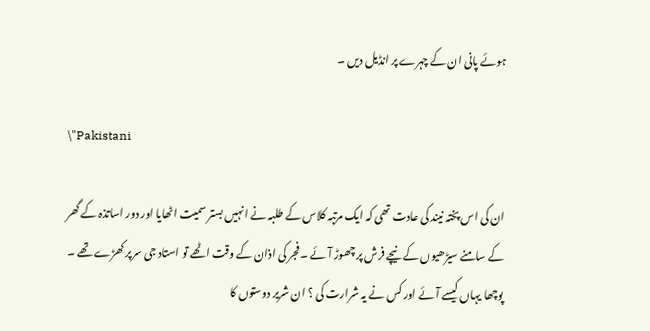ہوئے پانی ان کے چہرے پر انڈیل دیں ۔

\"Pakistani

ان کی اس پختہ نیند کی عادت تھی کہ ایک مرتبہ کلاس کے طلبہ نے انہیں بستر سمیت اٹھایا اور دور اساتذہ کے گھر کے سامنے سیڑھیوں کے نیچے فرش پر چھوڑ آئے ۔ فجر کی اذان کے وقت اٹھے تو استاد جی سرپر کھڑے تھے ۔ پوچھا یہاں کیسے آئے اور کس نے یہ شرارت کی ؟ ان شریر دوستوں کا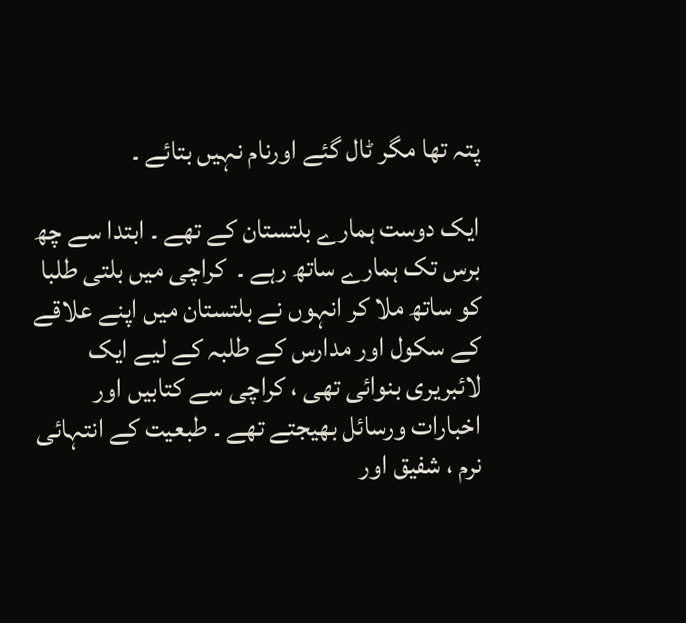پتہ تھا مگر ٹال گئے اورنام نہیں بتائے ۔

ایک دوست ہمارے بلتستان کے تھے ۔ ابتدا سے چھ برس تک ہمارے ساتھ رہے ۔  کراچی میں بلتی طلبا کو ساتھ ملا کر انہوں نے بلتستان میں اپنے علاقے کے سکول اور مدارس کے طلبہ کے لیے ایک لائبریری بنوائی تھی ، کراچی سے کتابیں اور اخبارات ورسائل بھیجتے تھے ۔ طبعیت کے انتہائی نرم ، شفیق اور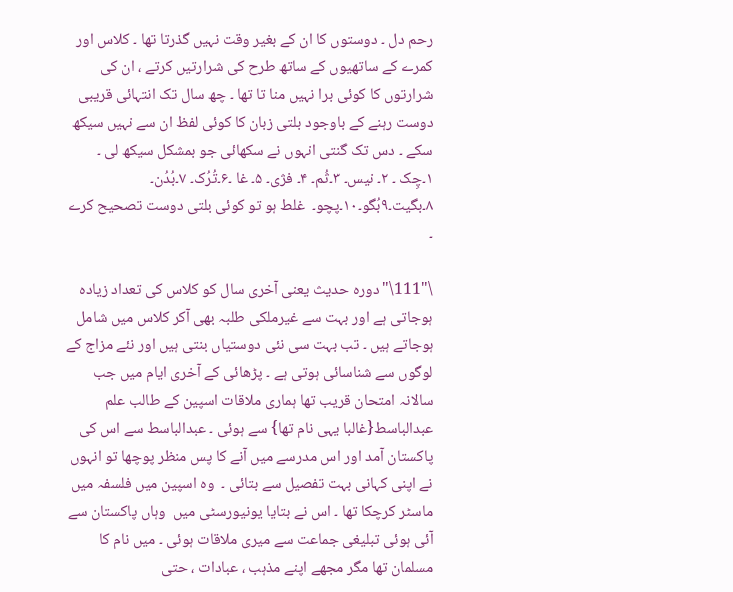رحم دل ۔ دوستوں کا ان کے بغیر وقت نہیں گذرتا تھا ۔ کلاس اور کمرے کے ساتھیوں کے ساتھ طرح کی شرارتیں کرتے ، ان کی شرارتوں کا کوئی برا نہیں منا تا تھا ۔ چھ سال تک انتہائی قریبی دوست رہنے کے باوجود بلتی زبان کا کوئی لفظ ان سے نہیں سیکھ سکے ۔ دس تک گنتی انہوں نے سکھائی جو بمشکل سیکھ لی ۔  ۱۔چِک ۔ ۲۔ نیس۔ ۳۔ثُم۔ ۴۔ فژی۔ ۵۔ غا ۔۶۔تُرُک۔ ۷۔بُدُن۔ ۸۔بگیت۔۹بُگو۔۱۰۔پچو۔  غلط ہو تو کوئی بلتی دوست تصحیح کرے ۔

\"111\"دورہ حدیث یعنی آخری سال کو کلاس کی تعداد زیادہ ہوجاتی ہے اور بہت سے غیرملکی طلبہ بھی آکر کلاس میں شامل ہوجاتے ہیں ۔ تب بہت سی نئی دوستیاں بنتی ہیں اور نئے مزاج کے لوگوں سے شناسائی ہوتی ہے ۔ پڑھائی کے آخری ایام میں جب سالانہ امتحان قریب تھا ہماری ملاقات اسپین کے طالب علم عبدالباسط{غالبا یہی نام تھا} سے ہوئی ۔ عبدالباسط سے اس کی پاکستان آمد اور اس مدرسے میں آنے کا پس منظر پوچھا تو انہوں نے اپنی کہانی بہت تفصیل سے بتائی ۔  وہ اسپین میں فلسفہ میں ماسٹر کرچکا تھا ۔ اس نے بتایا یونیورسٹی میں  وہاں پاکستان سے آئی ہوئی تبلیغی جماعت سے میری ملاقات ہوئی ۔ میں نام کا مسلمان تھا مگر مجھے اپنے مذہب ، عبادات ، حتی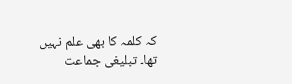کہ کلمہ کا بھی علم نہیں تھا۔ تبلیغی جماعت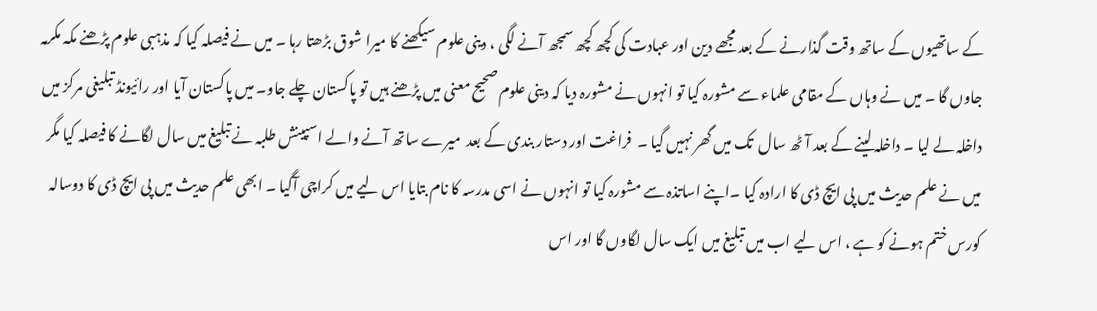کے ساتھیوں کے ساتھ وقت گذارنے کے بعد مجھے دین اور عبادت کی کچھ کچھ سمجھ آنے لگی ، دینی علوم سیکھنے کا میرا شوق بڑھتا رہا ۔ میں نے فیصلہ کیا کہ مذہبی علوم پڑھنے مکہ مکرمہ جاوں گا ۔ میں نے وہاں کے مقامی علماء سے مشورہ کیا تو انہوں نے مشورہ دیا کہ دینی علوم صحیح معنی میں پڑھنے ہیں تو پاکستان چلے جاو۔ میں پاکستان آیا اور رائیونڈ تبلیغی مرکز میں داخلہ لے لیا ۔ داخلہ لینے کے بعد آٹھ سال  تک میں گھر نہیں گیا ۔  فراغت اور دستار بندی کے بعد  میرے ساتھ آنے والے اسپینش طلبہ نے تبلیغ میں سال لگانے کا فیصلہ کیا مگر میں نے علم حدیث میں پی ایچ ڈی کا ارادہ کیا ۔اپنے اساتذہ سے مشورہ کیا تو انہوں نے اسی مدرسہ کا نام بتایا اس لیے میں کراچی آگیا ۔ ابھی علم حدیث میں پی ایچ ڈی کا دوسالہ کورس ختم ہونے کو ہے ، اس لیے اب میں تبلیغ میں ایک سال لگاوں گا اور اس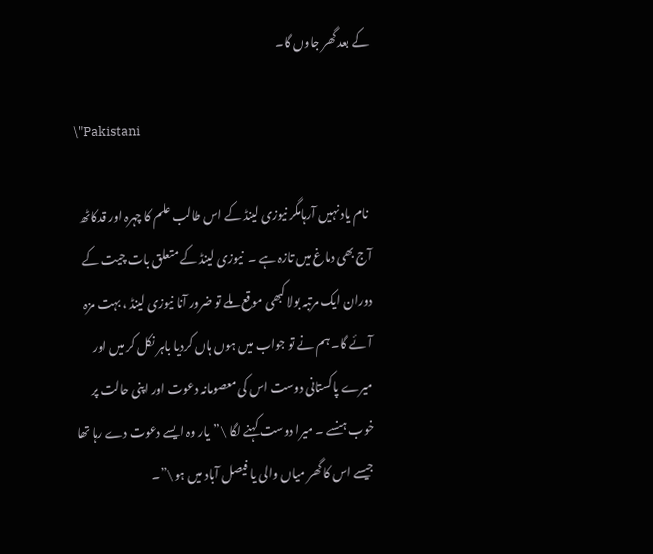کے بعد گھر جاوں گا۔

\"Pakistani

 نام یاد نہیں آرہامگر نیوزی لینڈ کے اس طالب علم کا چہرہ اور قدکاٹھ آج بھی دماغ میں تازہ ہے ۔  نیوزی لینڈ کے متعلق بات چیت کے دوران ایک مرتبہ بولا کبھی موقع ملے تو ضرور آنا نیوزی لینڈ ، بہت مزہ آئے گا۔ ہم نے تو جواب میں ہوں ہاں کردیا باہر نکل کر میں اور میرے پاکستانی دوست اس کی معصومانہ دعوت اور اپنی حالت پر خوب ہنسے ۔ میرا دوست کہنے لگا \”یار وہ ایسے دعوت دے رہا تھا جیسے اس کا گھر میاں والی یا فیصل آباد میں ہو\”۔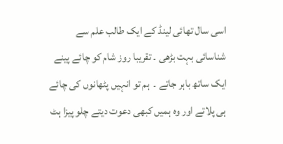اسی سال تھائی لینڈ کے ایک طالب علم سے شناسائی بہت بڑھی ۔ تقریبا روز شام کو چائے پینے ایک ساتھ باہر جاتے ۔  ہم تو انہیں پٹھانوں کی چائے ہی پلاتے اور وہ ہمیں کبھی دعوت دیتے چلو پیزا ہٹ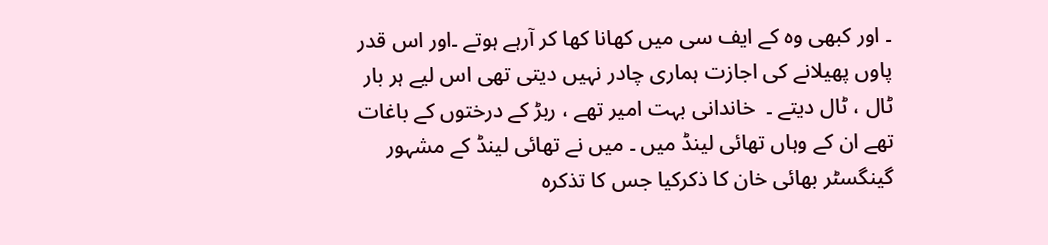۔ اور کبھی وہ کے ایف سی میں کھانا کھا کر آرہے ہوتے ۔اور اس قدر پاوں پھیلانے کی اجازت ہماری چادر نہیں دیتی تھی اس لیے ہر بار ٹال ، ٹال دیتے ۔  خاندانی بہت امیر تھے ، ربڑ کے درختوں کے باغات تھے ان کے وہاں تھائی لینڈ میں ۔ میں نے تھائی لینڈ کے مشہور گینگسٹر بھائی خان کا ذکرکیا جس کا تذکرہ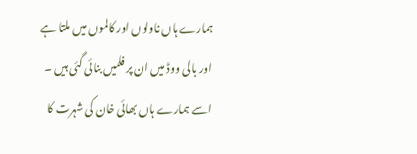ہمارے ہاں ناولوں اور کالموں میں ملتا ہے اور بالی ووڈ میں ان پر فلمیں بنائی گئی ہیں ۔ اسے ہمارے ہاں بھائی خان کی شہرت کا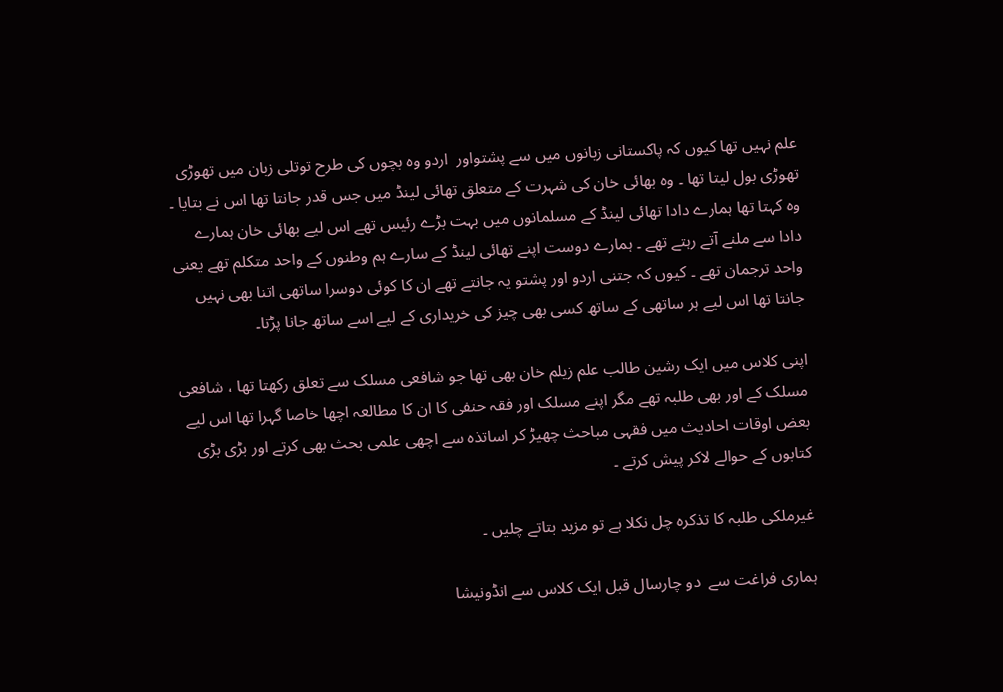علم نہیں تھا کیوں کہ پاکستانی زبانوں میں سے پشتواور  اردو وہ بچوں کی طرح توتلی زبان میں تھوڑی تھوڑی بول لیتا تھا ۔ وہ بھائی خان کی شہرت کے متعلق تھائی لینڈ میں جس قدر جانتا تھا اس نے بتایا ۔ وہ کہتا تھا ہمارے دادا تھائی لینڈ کے مسلمانوں میں بہت بڑے رئیس تھے اس لیے بھائی خان ہمارے دادا سے ملنے آتے رہتے تھے ۔ ہمارے دوست اپنے تھائی لینڈ کے سارے ہم وطنوں کے واحد متکلم تھے یعنی واحد ترجمان تھے ۔ کیوں کہ جتنی اردو اور پشتو یہ جانتے تھے ان کا کوئی دوسرا ساتھی اتنا بھی نہیں جانتا تھا اس لیے ہر ساتھی کے ساتھ کسی بھی چیز کی خریداری کے لیے اسے ساتھ جانا پڑتا۔

اپنی کلاس میں ایک رشین طالب علم زیلم خان بھی تھا جو شافعی مسلک سے تعلق رکھتا تھا ، شافعی مسلک کے اور بھی طلبہ تھے مگر اپنے مسلک اور فقہ حنفی کا ان کا مطالعہ اچھا خاصا گہرا تھا اس لیے بعض اوقات احادیث میں فقہی مباحث چھیڑ کر اساتذہ سے اچھی علمی بحث بھی کرتے اور بڑی بڑی کتابوں کے حوالے لاکر پیش کرتے ۔

غیرملکی طلبہ کا تذکرہ چل نکلا ہے تو مزید بتاتے چلیں ۔

ہماری فراغت سے  دو چارسال قبل ایک کلاس سے انڈونیشا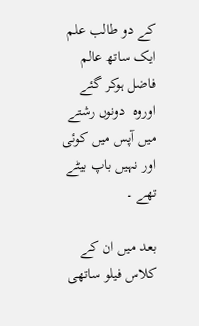کے دو طالب علم ایک ساتھ عالم فاضل ہوکر گئے اوروہ  دونوں رشتے میں آپس میں کوئی اور نہیں باپ بیٹے تھے ۔

بعد میں ان کے کلاس فیلو ساتھی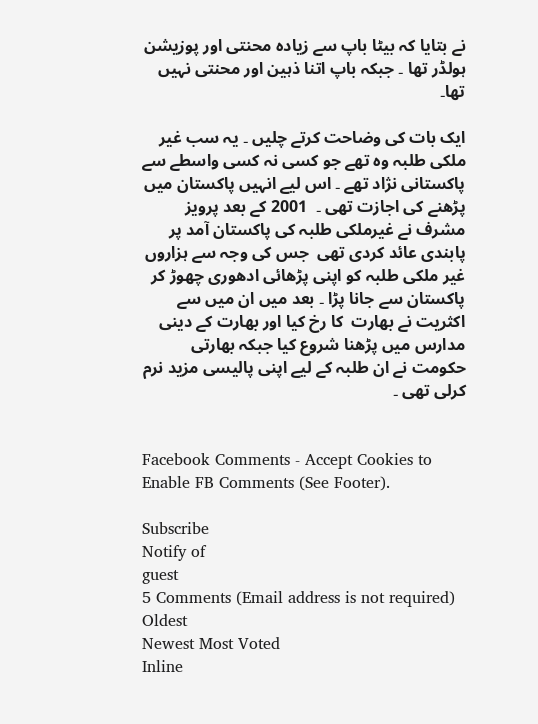نے بتایا کہ بیٹا باپ سے زیادہ محنتی اور پوزیشن ہولڈر تھا ۔ جبکہ باپ اتنا ذہین اور محنتی نہیں تھا۔

ایک بات کی وضاحت کرتے چلیں ۔ یہ سب غیر ملکی طلبہ وہ تھے جو کسی نہ کسی واسطے سے پاکستانی نژاد تھے ۔ اس لیے انہیں پاکستان میں پڑھنے کی اجازت تھی ۔  2001 کے بعد پرویز مشرف نے غیرملکی طلبہ کی پاکستان آمد پر پابندی عائد کردی تھی  جس کی وجہ سے ہزاروں غیر ملکی طلبہ کو اپنی پڑھائی ادھوری چھوڑ کر پاکستان سے جانا پڑا ۔ بعد میں ان میں سے اکثریت نے بھارت  کا رخ کیا اور بھارت کے دینی مدارس میں پڑھنا شروع کیا جبکہ بھارتی حکومت نے ان طلبہ کے لیے اپنی پالیسی مزید نرم کرلی تھی ۔


Facebook Comments - Accept Cookies to Enable FB Comments (See Footer).

Subscribe
Notify of
guest
5 Comments (Email address is not required)
Oldest
Newest Most Voted
Inline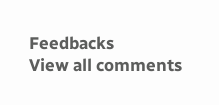Feedbacks
View all comments